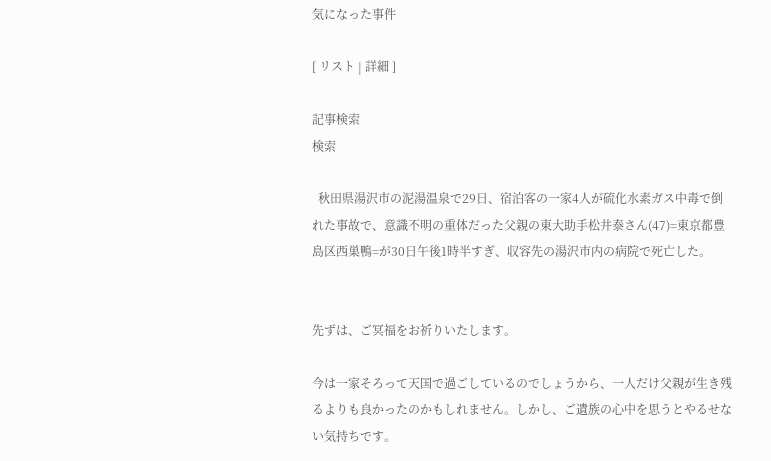気になった事件

[ リスト | 詳細 ]

記事検索
検索

  秋田県湯沢市の泥湯温泉で29日、宿泊客の一家4人が硫化水素ガス中毒で倒れた事故で、意識不明の重体だった父親の東大助手松井泰さん(47)=東京都豊島区西巣鴨=が30日午後1時半すぎ、収容先の湯沢市内の病院で死亡した。


先ずは、ご冥福をお祈りいたします。

今は一家そろって天国で過ごしているのでしょうから、一人だけ父親が生き残るよりも良かったのかもしれません。しかし、ご遺族の心中を思うとやるせない気持ちです。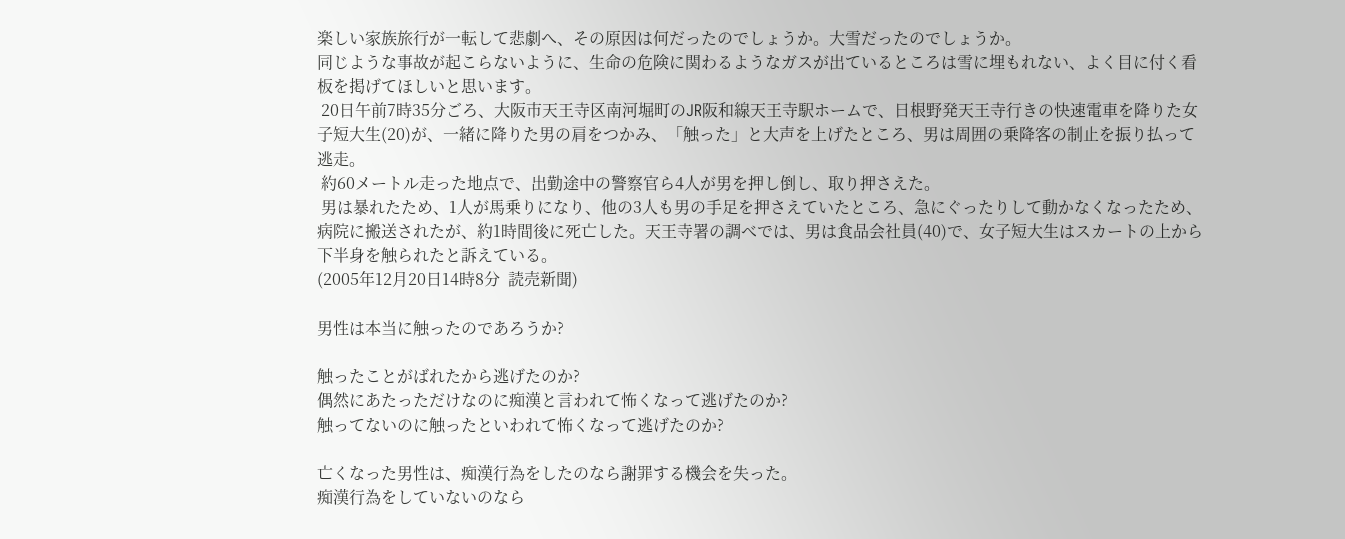楽しい家族旅行が一転して悲劇へ、その原因は何だったのでしょうか。大雪だったのでしょうか。
同じような事故が起こらないように、生命の危険に関わるようなガスが出ているところは雪に埋もれない、よく目に付く看板を掲げてほしいと思います。
 20日午前7時35分ごろ、大阪市天王寺区南河堀町のJR阪和線天王寺駅ホームで、日根野発天王寺行きの快速電車を降りた女子短大生(20)が、一緒に降りた男の肩をつかみ、「触った」と大声を上げたところ、男は周囲の乗降客の制止を振り払って逃走。
 約60メートル走った地点で、出勤途中の警察官ら4人が男を押し倒し、取り押さえた。
 男は暴れたため、1人が馬乗りになり、他の3人も男の手足を押さえていたところ、急にぐったりして動かなくなったため、病院に搬送されたが、約1時間後に死亡した。天王寺署の調べでは、男は食品会社員(40)で、女子短大生はスカートの上から下半身を触られたと訴えている。
(2005年12月20日14時8分  読売新聞)

男性は本当に触ったのであろうか?

触ったことがばれたから逃げたのか?
偶然にあたっただけなのに痴漢と言われて怖くなって逃げたのか?
触ってないのに触ったといわれて怖くなって逃げたのか?

亡くなった男性は、痴漢行為をしたのなら謝罪する機会を失った。
痴漢行為をしていないのなら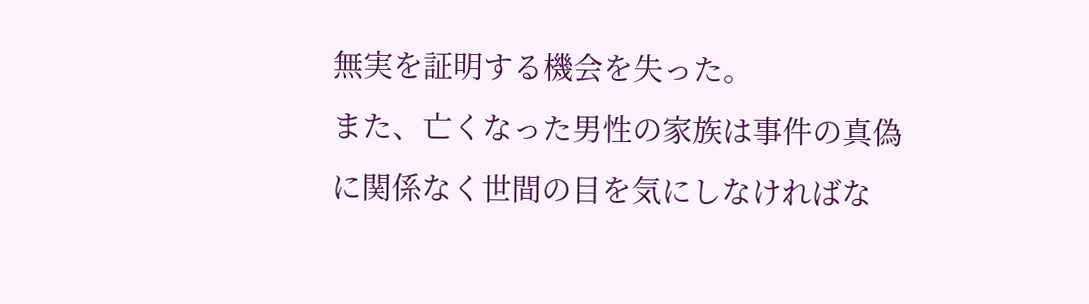無実を証明する機会を失った。
また、亡くなった男性の家族は事件の真偽に関係なく世間の目を気にしなければな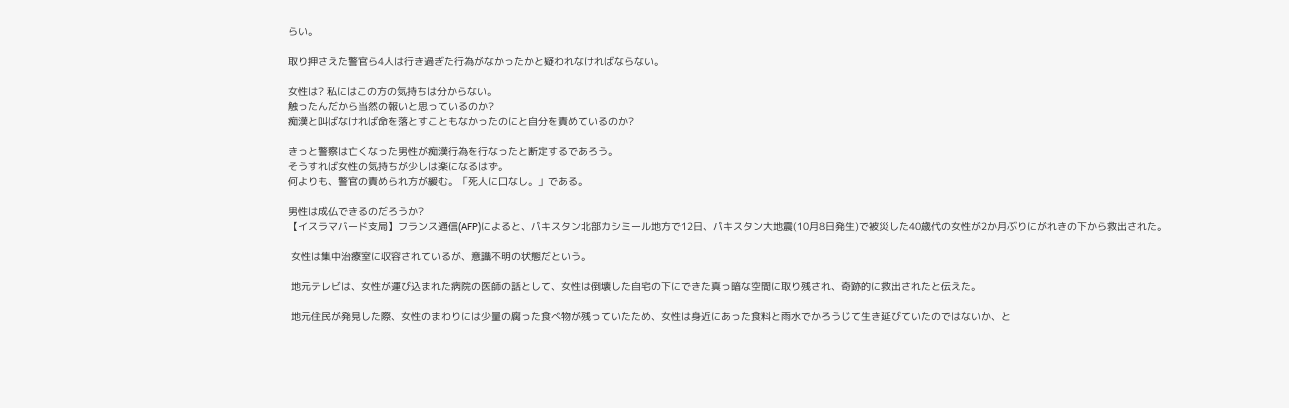らい。

取り押さえた警官ら4人は行き過ぎた行為がなかったかと疑われなければならない。

女性は? 私にはこの方の気持ちは分からない。
触ったんだから当然の報いと思っているのか?
痴漢と叫ばなければ命を落とすこともなかったのにと自分を責めているのか?

きっと警察は亡くなった男性が痴漢行為を行なったと断定するであろう。
そうすれば女性の気持ちが少しは楽になるはず。
何よりも、警官の責められ方が緩む。「死人に口なし。」である。

男性は成仏できるのだろうか?
【イスラマバード支局】フランス通信(AFP)によると、パキスタン北部カシミール地方で12日、パキスタン大地震(10月8日発生)で被災した40歳代の女性が2か月ぶりにがれきの下から救出された。

 女性は集中治療室に収容されているが、意識不明の状態だという。

 地元テレビは、女性が運び込まれた病院の医師の話として、女性は倒壊した自宅の下にできた真っ暗な空間に取り残され、奇跡的に救出されたと伝えた。

 地元住民が発見した際、女性のまわりには少量の腐った食べ物が残っていたため、女性は身近にあった食料と雨水でかろうじて生き延びていたのではないか、と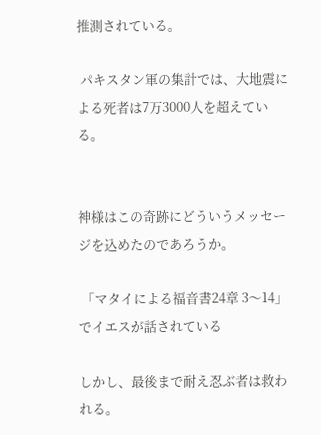推測されている。

 パキスタン軍の集計では、大地震による死者は7万3000人を超えている。


神様はこの奇跡にどういうメッセージを込めたのであろうか。

 「マタイによる福音書24章 3〜14」でイエスが話されている

しかし、最後まで耐え忍ぶ者は救われる。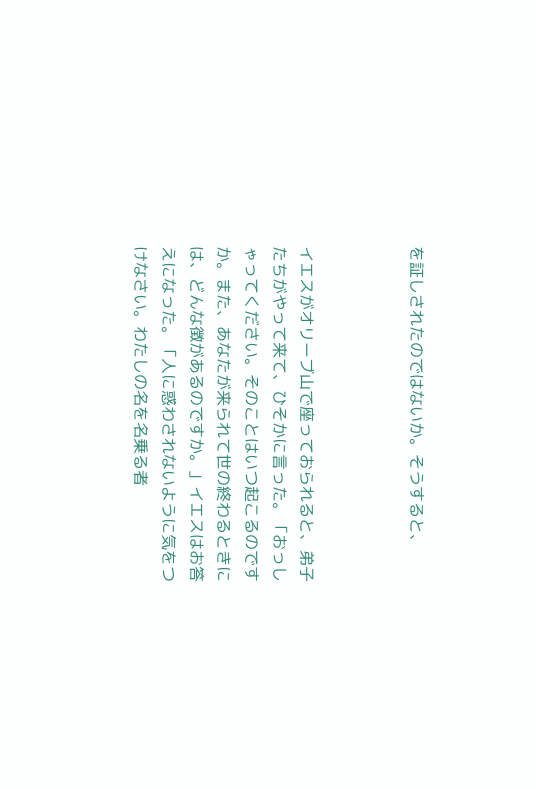を証しされたのではないか。そうすると、



イエスがオリーブ山で座っておられると、弟子たちがやって来て、ひそかに言った。「おっしゃってください。そのことはいつ起こるのですか。また、あなたが来られて世の終わるときには、どんな徴があるのですか。」イエスはお答えになった。「人に惑わされないように気をつけなさい。わたしの名を名乗る者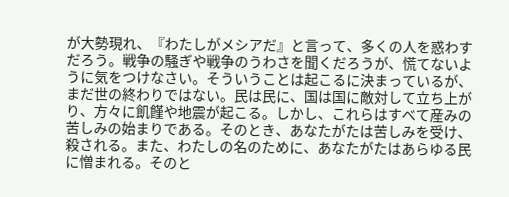が大勢現れ、『わたしがメシアだ』と言って、多くの人を惑わすだろう。戦争の騒ぎや戦争のうわさを聞くだろうが、慌てないように気をつけなさい。そういうことは起こるに決まっているが、まだ世の終わりではない。民は民に、国は国に敵対して立ち上がり、方々に飢饉や地震が起こる。しかし、これらはすべて産みの苦しみの始まりである。そのとき、あなたがたは苦しみを受け、殺される。また、わたしの名のために、あなたがたはあらゆる民に憎まれる。そのと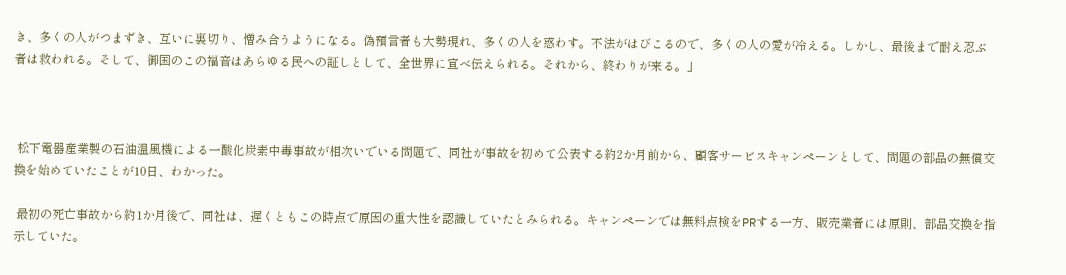き、多くの人がつまずき、互いに裏切り、憎み合うようになる。偽預言者も大勢現れ、多くの人を惑わす。不法がはびこるので、多くの人の愛が冷える。しかし、最後まで耐え忍ぶ者は救われる。そして、御国のこの福音はあらゆる民への証しとして、全世界に宣べ伝えられる。それから、終わりが来る。」



 松下電器産業製の石油温風機による一酸化炭素中毒事故が相次いでいる問題で、同社が事故を初めて公表する約2か月前から、顧客サービスキャンペーンとして、問題の部品の無償交換を始めていたことが10日、わかった。

 最初の死亡事故から約1か月後で、同社は、遅くともこの時点で原因の重大性を認識していたとみられる。キャンペーンでは無料点検をPRする一方、販売業者には原則、部品交換を指示していた。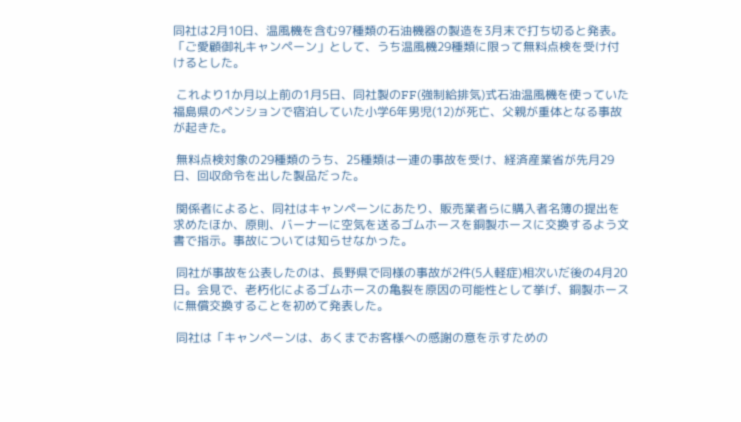同社は2月10日、温風機を含む97種類の石油機器の製造を3月末で打ち切ると発表。「ご愛顧御礼キャンペーン」として、うち温風機29種類に限って無料点検を受け付けるとした。

 これより1か月以上前の1月5日、同社製のFF(強制給排気)式石油温風機を使っていた福島県のペンションで宿泊していた小学6年男児(12)が死亡、父親が重体となる事故が起きた。

 無料点検対象の29種類のうち、25種類は一連の事故を受け、経済産業省が先月29日、回収命令を出した製品だった。

 関係者によると、同社はキャンペーンにあたり、販売業者らに購入者名簿の提出を求めたほか、原則、バーナーに空気を送るゴムホースを銅製ホースに交換するよう文書で指示。事故については知らせなかった。

 同社が事故を公表したのは、長野県で同様の事故が2件(5人軽症)相次いだ後の4月20日。会見で、老朽化によるゴムホースの亀裂を原因の可能性として挙げ、銅製ホースに無償交換することを初めて発表した。

 同社は「キャンペーンは、あくまでお客様への感謝の意を示すための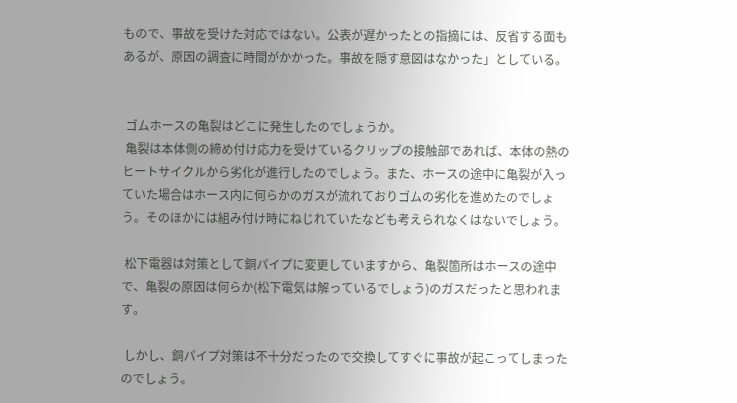もので、事故を受けた対応ではない。公表が遅かったとの指摘には、反省する面もあるが、原因の調査に時間がかかった。事故を隠す意図はなかった」としている。


 ゴムホースの亀裂はどこに発生したのでしょうか。
 亀裂は本体側の締め付け応力を受けているクリップの接触部であれば、本体の熱のヒートサイクルから劣化が進行したのでしょう。また、ホースの途中に亀裂が入っていた場合はホース内に何らかのガスが流れておりゴムの劣化を進めたのでしょう。そのほかには組み付け時にねじれていたなども考えられなくはないでしょう。

 松下電器は対策として銅パイプに変更していますから、亀裂箇所はホースの途中で、亀裂の原因は何らか(松下電気は解っているでしょう)のガスだったと思われます。

 しかし、銅パイプ対策は不十分だったので交換してすぐに事故が起こってしまったのでしょう。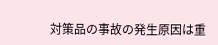対策品の事故の発生原因は重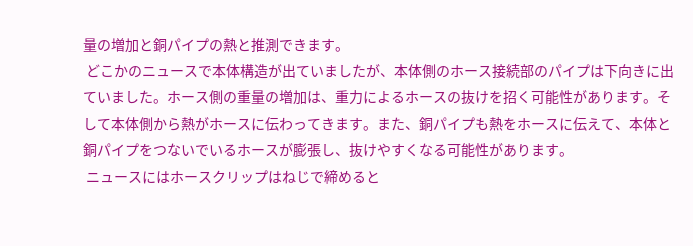量の増加と銅パイプの熱と推測できます。
 どこかのニュースで本体構造が出ていましたが、本体側のホース接続部のパイプは下向きに出ていました。ホース側の重量の増加は、重力によるホースの抜けを招く可能性があります。そして本体側から熱がホースに伝わってきます。また、銅パイプも熱をホースに伝えて、本体と銅パイプをつないでいるホースが膨張し、抜けやすくなる可能性があります。
 ニュースにはホースクリップはねじで締めると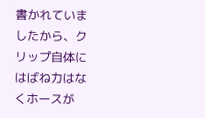書かれていましたから、クリップ自体にはばね力はなくホースが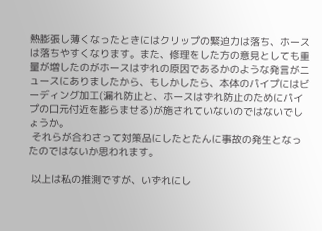熱膨張し薄くなったときにはクリップの緊迫力は落ち、ホースは落ちやすくなります。また、修理をした方の意見としても重量が増したのがホースはずれの原因であるかのような発言がニュースにありましたから、もしかしたら、本体のパイプにはビーディング加工(漏れ防止と、ホースはずれ防止のためにパイプの口元付近を膨らませる)が施されていないのではないでしょうか。
 それらが合わさって対策品にしたとたんに事故の発生となったのではないか思われます。

 以上は私の推測ですが、いずれにし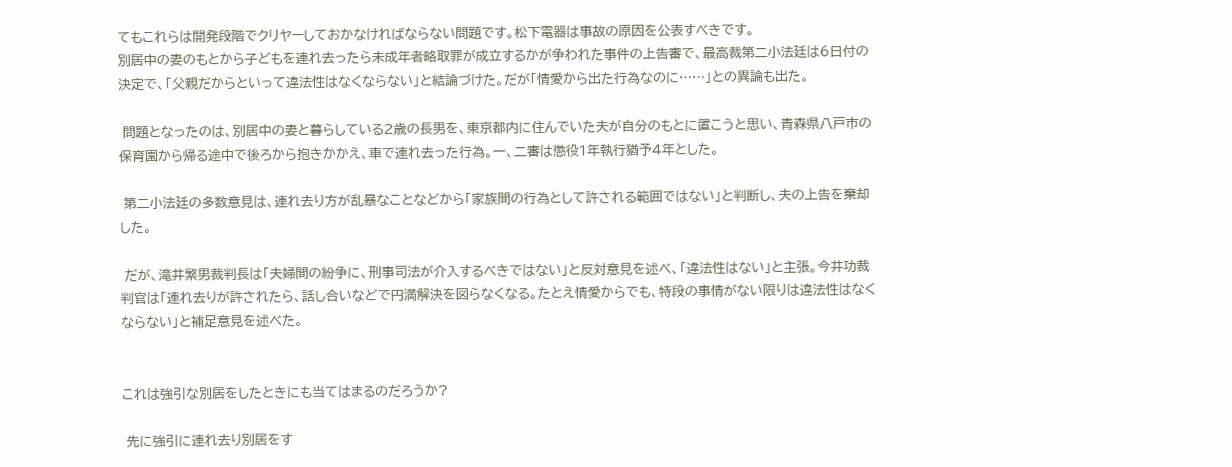てもこれらは開発段階でクリヤーしておかなければならない問題です。松下電器は事故の原因を公表すべきです。
別居中の妻のもとから子どもを連れ去ったら未成年者略取罪が成立するかが争われた事件の上告審で、最高裁第二小法廷は6日付の決定で、「父親だからといって違法性はなくならない」と結論づけた。だが「情愛から出た行為なのに……」との異論も出た。

 問題となったのは、別居中の妻と暮らしている2歳の長男を、東京都内に住んでいた夫が自分のもとに置こうと思い、青森県八戸市の保育園から帰る途中で後ろから抱きかかえ、車で連れ去った行為。一、二審は懲役1年執行猶予4年とした。

 第二小法廷の多数意見は、連れ去り方が乱暴なことなどから「家族間の行為として許される範囲ではない」と判断し、夫の上告を棄却した。

 だが、滝井繁男裁判長は「夫婦間の紛争に、刑事司法が介入するべきではない」と反対意見を述べ、「違法性はない」と主張。今井功裁判官は「連れ去りが許されたら、話し合いなどで円満解決を図らなくなる。たとえ情愛からでも、特段の事情がない限りは違法性はなくならない」と補足意見を述べた。


これは強引な別居をしたときにも当てはまるのだろうか?

 先に強引に連れ去り別居をす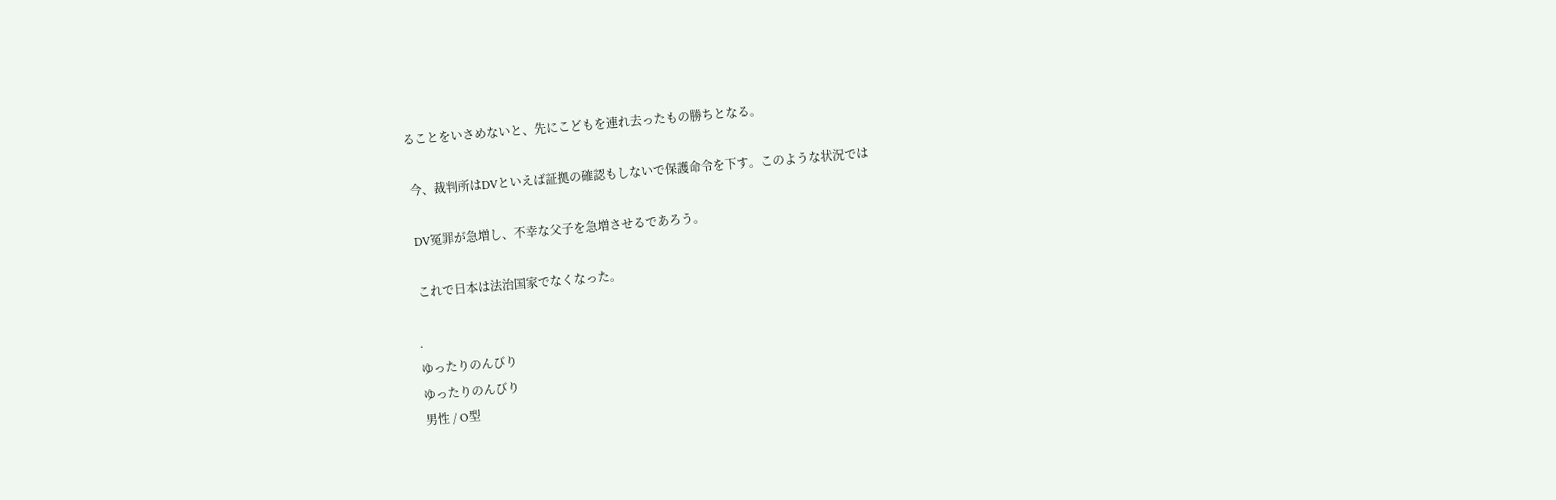ることをいさめないと、先にこどもを連れ去ったもの勝ちとなる。

 今、裁判所はDVといえば証拠の確認もしないで保護命令を下す。このような状況では

 DV冤罪が急増し、不幸な父子を急増させるであろう。

 これで日本は法治国家でなくなった。

.
ゆったりのんびり
ゆったりのんびり
男性 / O型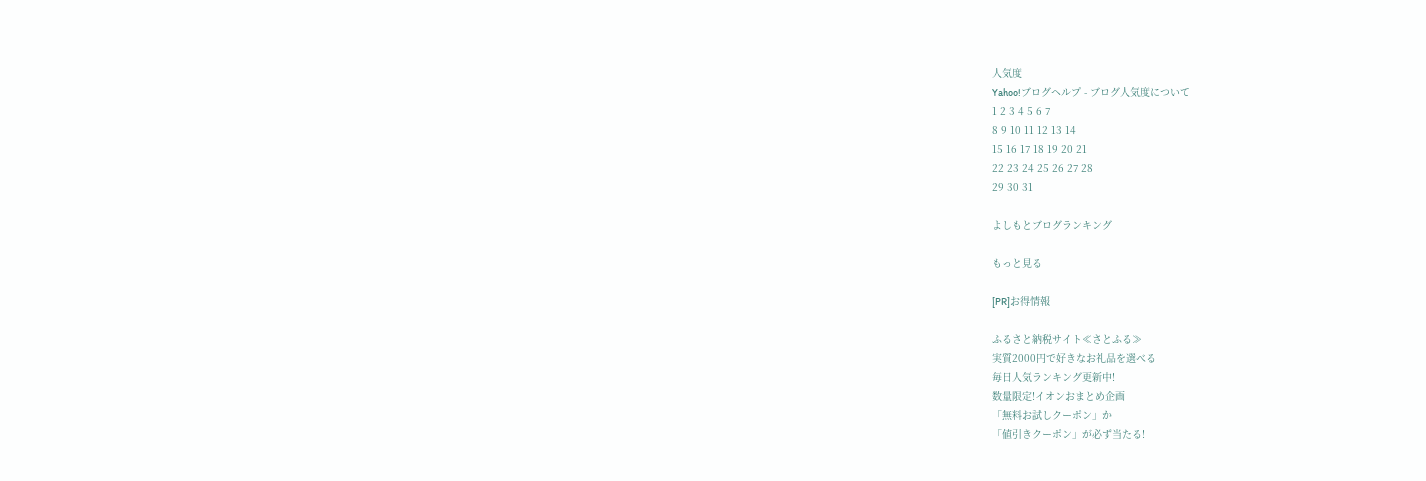人気度
Yahoo!ブログヘルプ - ブログ人気度について
1 2 3 4 5 6 7
8 9 10 11 12 13 14
15 16 17 18 19 20 21
22 23 24 25 26 27 28
29 30 31

よしもとブログランキング

もっと見る

[PR]お得情報

ふるさと納税サイト≪さとふる≫
実質2000円で好きなお礼品を選べる
毎日人気ランキング更新中!
数量限定!イオンおまとめ企画
「無料お試しクーポン」か
「値引きクーポン」が必ず当たる!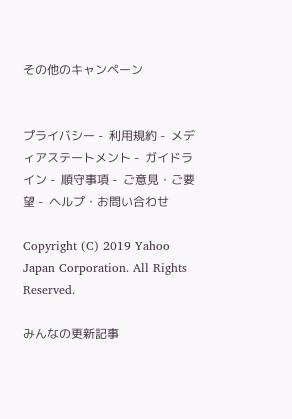その他のキャンペーン


プライバシー -  利用規約 -  メディアステートメント -  ガイドライン -  順守事項 -  ご意見・ご要望 -  ヘルプ・お問い合わせ

Copyright (C) 2019 Yahoo Japan Corporation. All Rights Reserved.

みんなの更新記事